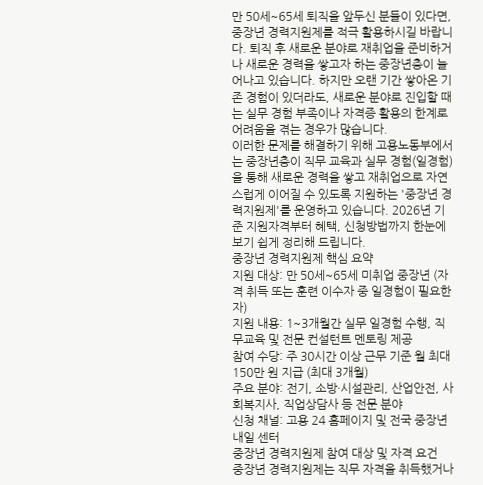만 50세~65세 퇴직을 앞두신 분들이 있다면, 중장년 경력지원제를 적극 활용하시길 바랍니다. 퇴직 후 새로운 분야로 재취업을 준비하거나 새로운 경력을 쌓고자 하는 중장년층이 늘어나고 있습니다. 하지만 오랜 기간 쌓아온 기존 경험이 있더라도, 새로운 분야로 진입할 때는 실무 경험 부족이나 자격증 활용의 한계로 어려움을 겪는 경우가 많습니다.
이러한 문제를 해결하기 위해 고용노동부에서는 중장년층이 직무 교육과 실무 경험(일경험)을 통해 새로운 경력을 쌓고 재취업으로 자연스럽게 이어질 수 있도록 지원하는 '중장년 경력지원제'를 운영하고 있습니다. 2026년 기준 지원자격부터 혜택, 신청방법까지 한눈에 보기 쉽게 정리해 드립니다.
중장년 경력지원제 핵심 요약
지원 대상: 만 50세~65세 미취업 중장년 (자격 취득 또는 훈련 이수자 중 일경험이 필요한 자)
지원 내용: 1~3개월간 실무 일경험 수행, 직무교육 및 전문 컨설턴트 멘토링 제공
참여 수당: 주 30시간 이상 근무 기준 월 최대 150만 원 지급 (최대 3개월)
주요 분야: 전기, 소방·시설관리, 산업안전, 사회복지사, 직업상담사 등 전문 분야
신청 채널: 고용 24 홈페이지 및 전국 중장년내일 센터
중장년 경력지원제 참여 대상 및 자격 요건
중장년 경력지원제는 직무 자격을 취득했거나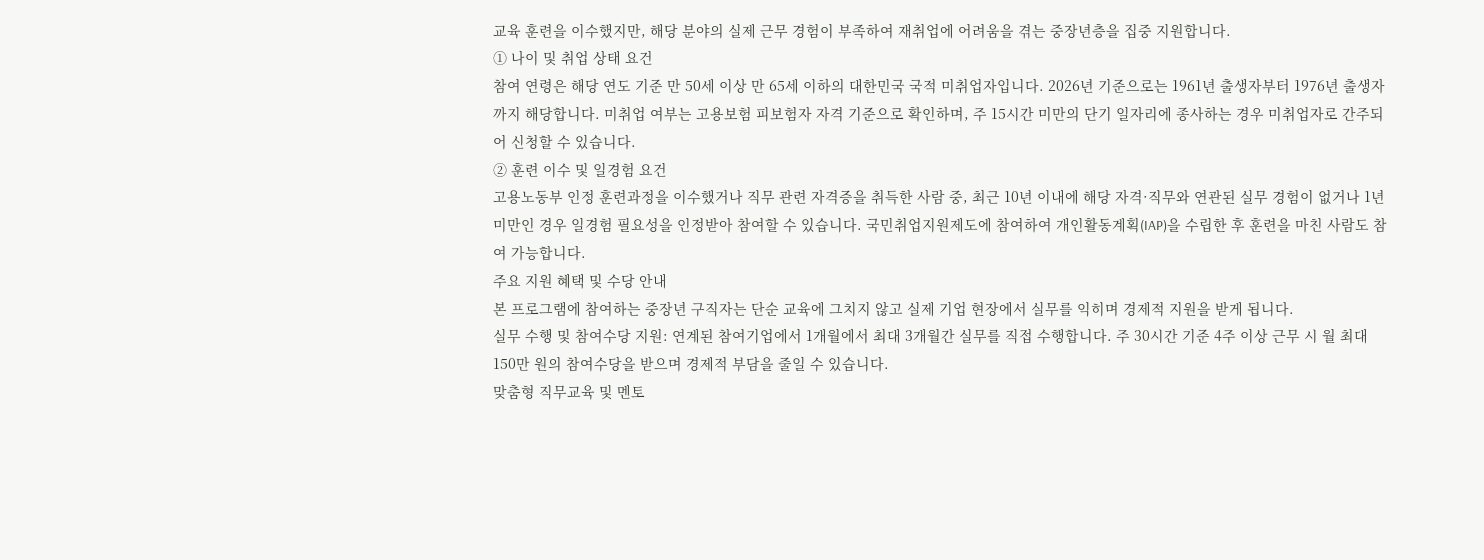교육 훈련을 이수했지만, 해당 분야의 실제 근무 경험이 부족하여 재취업에 어려움을 겪는 중장년층을 집중 지원합니다.
① 나이 및 취업 상태 요건
참여 연령은 해당 연도 기준 만 50세 이상 만 65세 이하의 대한민국 국적 미취업자입니다. 2026년 기준으로는 1961년 출생자부터 1976년 출생자까지 해당합니다. 미취업 여부는 고용보험 피보험자 자격 기준으로 확인하며, 주 15시간 미만의 단기 일자리에 종사하는 경우 미취업자로 간주되어 신청할 수 있습니다.
② 훈련 이수 및 일경험 요건
고용노동부 인정 훈련과정을 이수했거나 직무 관련 자격증을 취득한 사람 중, 최근 10년 이내에 해당 자격·직무와 연관된 실무 경험이 없거나 1년 미만인 경우 일경험 필요성을 인정받아 참여할 수 있습니다. 국민취업지원제도에 참여하여 개인활동계획(IAP)을 수립한 후 훈련을 마친 사람도 참여 가능합니다.
주요 지원 혜택 및 수당 안내
본 프로그램에 참여하는 중장년 구직자는 단순 교육에 그치지 않고 실제 기업 현장에서 실무를 익히며 경제적 지원을 받게 됩니다.
실무 수행 및 참여수당 지원: 연계된 참여기업에서 1개월에서 최대 3개월간 실무를 직접 수행합니다. 주 30시간 기준 4주 이상 근무 시 월 최대 150만 원의 참여수당을 받으며 경제적 부담을 줄일 수 있습니다.
맞춤형 직무교육 및 멘토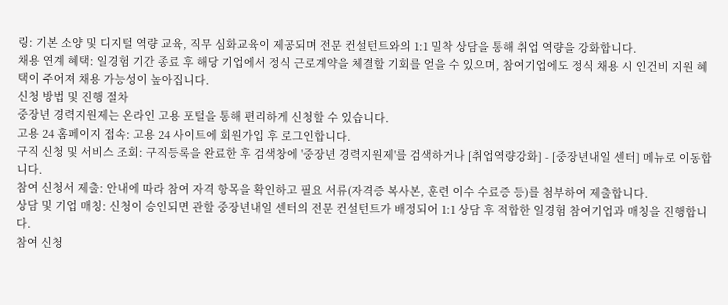링: 기본 소양 및 디지털 역량 교육, 직무 심화교육이 제공되며 전문 컨설턴트와의 1:1 밀착 상담을 통해 취업 역량을 강화합니다.
채용 연계 혜택: 일경험 기간 종료 후 해당 기업에서 정식 근로계약을 체결할 기회를 얻을 수 있으며, 참여기업에도 정식 채용 시 인건비 지원 혜택이 주어져 채용 가능성이 높아집니다.
신청 방법 및 진행 절차
중장년 경력지원제는 온라인 고용 포털을 통해 편리하게 신청할 수 있습니다.
고용 24 홈페이지 접속: 고용 24 사이트에 회원가입 후 로그인합니다.
구직 신청 및 서비스 조회: 구직등록을 완료한 후 검색창에 '중장년 경력지원제'를 검색하거나 [취업역량강화] - [중장년내일 센터] 메뉴로 이동합니다.
참여 신청서 제출: 안내에 따라 참여 자격 항목을 확인하고 필요 서류(자격증 복사본, 훈련 이수 수료증 등)를 첨부하여 제출합니다.
상담 및 기업 매칭: 신청이 승인되면 관할 중장년내일 센터의 전문 컨설턴트가 배정되어 1:1 상담 후 적합한 일경험 참여기업과 매칭을 진행합니다.
참여 신청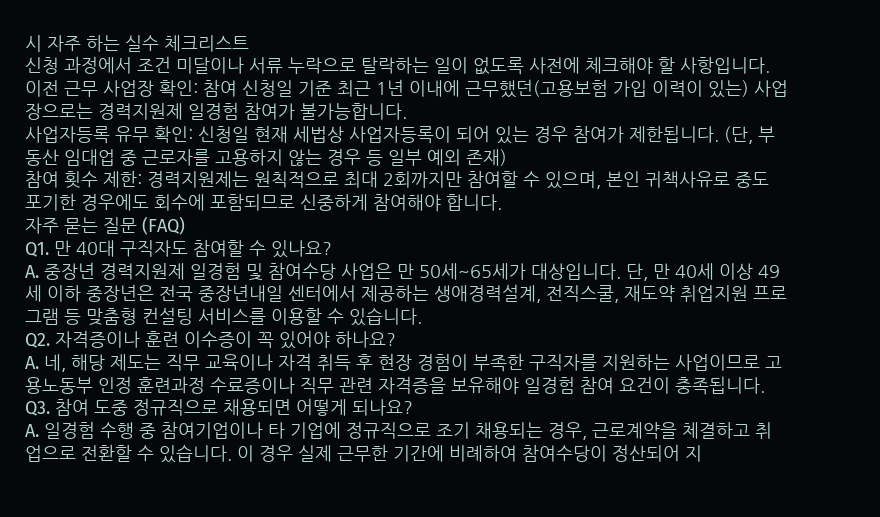시 자주 하는 실수 체크리스트
신청 과정에서 조건 미달이나 서류 누락으로 탈락하는 일이 없도록 사전에 체크해야 할 사항입니다.
이전 근무 사업장 확인: 참여 신청일 기준 최근 1년 이내에 근무했던(고용보험 가입 이력이 있는) 사업장으로는 경력지원제 일경험 참여가 불가능합니다.
사업자등록 유무 확인: 신청일 현재 세법상 사업자등록이 되어 있는 경우 참여가 제한됩니다. (단, 부동산 임대업 중 근로자를 고용하지 않는 경우 등 일부 예외 존재)
참여 횟수 제한: 경력지원제는 원칙적으로 최대 2회까지만 참여할 수 있으며, 본인 귀책사유로 중도 포기한 경우에도 회수에 포함되므로 신중하게 참여해야 합니다.
자주 묻는 질문 (FAQ)
Q1. 만 40대 구직자도 참여할 수 있나요?
A. 중장년 경력지원제 일경험 및 참여수당 사업은 만 50세~65세가 대상입니다. 단, 만 40세 이상 49세 이하 중장년은 전국 중장년내일 센터에서 제공하는 생애경력설계, 전직스쿨, 재도약 취업지원 프로그램 등 맞춤형 컨설팅 서비스를 이용할 수 있습니다.
Q2. 자격증이나 훈련 이수증이 꼭 있어야 하나요?
A. 네, 해당 제도는 직무 교육이나 자격 취득 후 현장 경험이 부족한 구직자를 지원하는 사업이므로 고용노동부 인정 훈련과정 수료증이나 직무 관련 자격증을 보유해야 일경험 참여 요건이 충족됩니다.
Q3. 참여 도중 정규직으로 채용되면 어떻게 되나요?
A. 일경험 수행 중 참여기업이나 타 기업에 정규직으로 조기 채용되는 경우, 근로계약을 체결하고 취업으로 전환할 수 있습니다. 이 경우 실제 근무한 기간에 비례하여 참여수당이 정산되어 지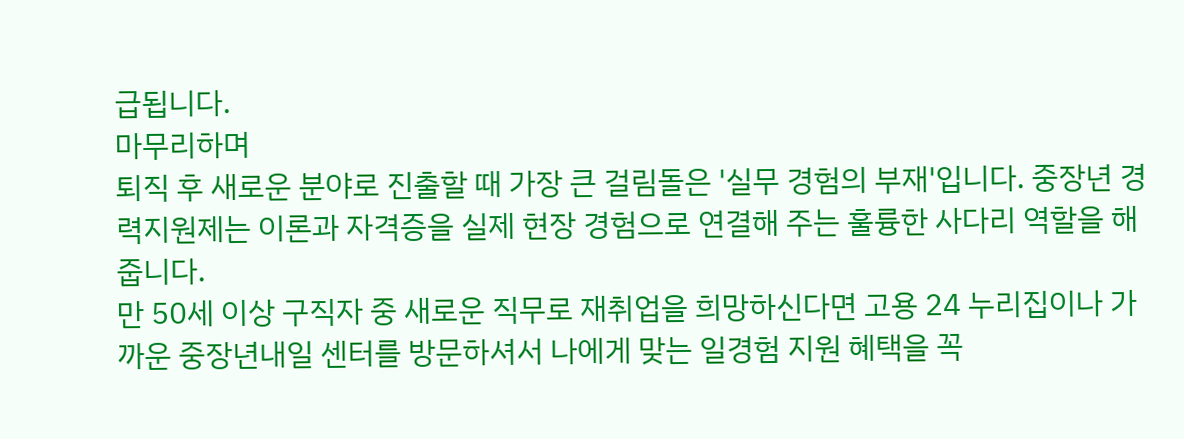급됩니다.
마무리하며
퇴직 후 새로운 분야로 진출할 때 가장 큰 걸림돌은 '실무 경험의 부재'입니다. 중장년 경력지원제는 이론과 자격증을 실제 현장 경험으로 연결해 주는 훌륭한 사다리 역할을 해줍니다.
만 50세 이상 구직자 중 새로운 직무로 재취업을 희망하신다면 고용 24 누리집이나 가까운 중장년내일 센터를 방문하셔서 나에게 맞는 일경험 지원 혜택을 꼭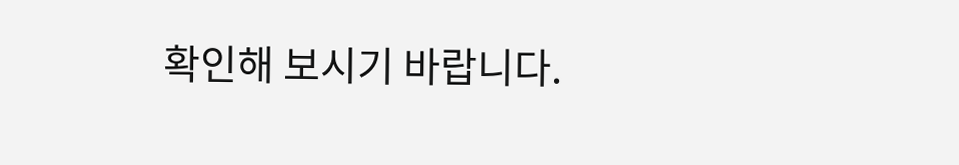확인해 보시기 바랍니다.